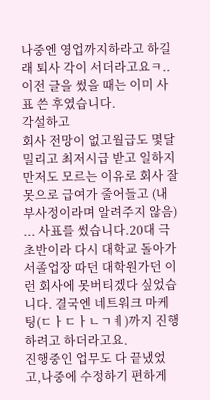나중엔 영업까지하라고 하길래 퇴사 각이 서더라고요ㅋ.. 이전 글을 썼을 때는 이미 사표 쓴 후였습니다.
각설하고
회사 전망이 없고월급도 몇달 밀리고 최저시급 받고 일하지만저도 모르는 이유로 회사 잘못으로 급여가 줄어들고 (내부사정이라며 알려주지 않음) ... 사표를 썼습니다.20대 극 초반이라 다시 대학교 돌아가서졸업장 따던 대학원가던 이런 회사에 못버티겠다 싶었습니다. 결국엔 네트워크 마케팅(ㄷㅏㄷㅏㄴㄱㅖ)까지 진행하려고 하더라고요.
진행중인 업무도 다 끝냈었고,나중에 수정하기 편하게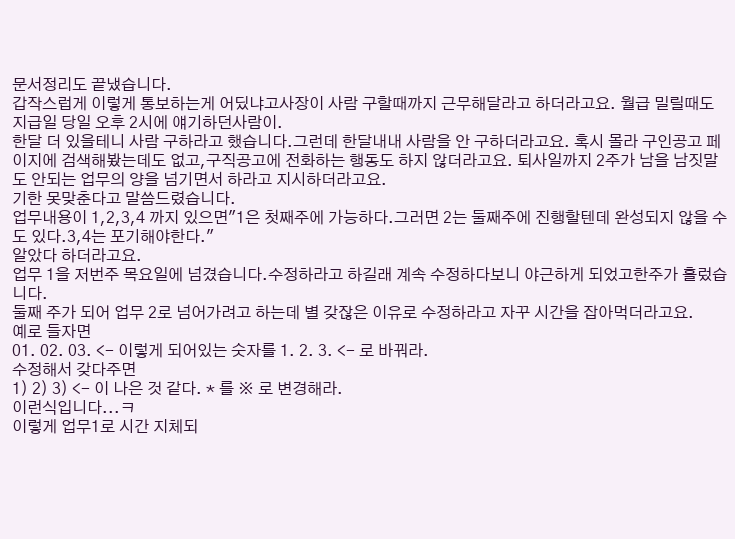문서정리도 끝냈습니다.
갑작스럽게 이렇게 통보하는게 어딨냐고사장이 사람 구할때까지 근무해달라고 하더라고요. 월급 밀릴때도 지급일 당일 오후 2시에 얘기하던사람이.
한달 더 있을테니 사람 구하라고 했습니다.그런데 한달내내 사람을 안 구하더라고요. 혹시 몰라 구인공고 페이지에 검색해봤는데도 없고,구직공고에 전화하는 행동도 하지 않더라고요. 퇴사일까지 2주가 남을 남짓말도 안되는 업무의 양을 넘기면서 하라고 지시하더라고요.
기한 못맞춘다고 말씀드렸습니다.
업무내용이 1,2,3,4 까지 있으면"1은 첫째주에 가능하다.그러면 2는 둘째주에 진행할텐데 완성되지 않을 수도 있다.3,4는 포기해야한다."
알았다 하더라고요.
업무 1을 저번주 목요일에 넘겼습니다.수정하라고 하길래 계속 수정하다보니 야근하게 되었고한주가 흘렀습니다.
둘째 주가 되어 업무 2로 넘어가려고 하는데 별 갖잖은 이유로 수정하라고 자꾸 시간을 잡아먹더라고요.
예로 들자면
01. 02. 03. <- 이렇게 되어있는 숫자를 1. 2. 3. <- 로 바꿔라.
수정해서 갖다주면
1) 2) 3) <- 이 나은 것 같다. * 를 ※ 로 변경해라.
이런식입니다...ㅋ
이렇게 업무1로 시간 지체되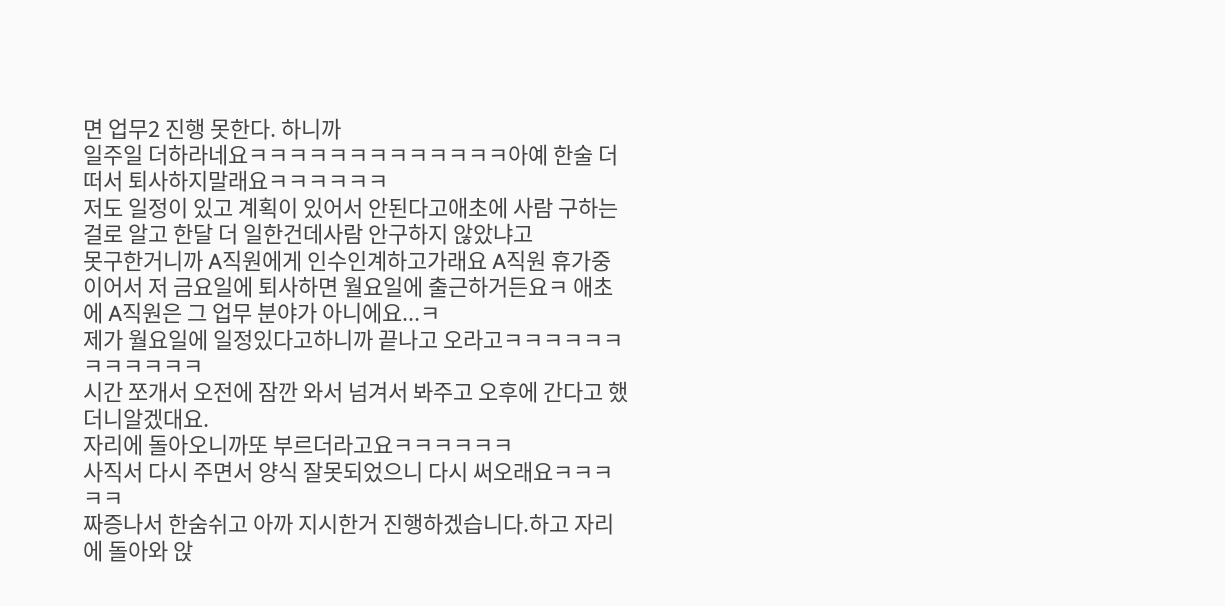면 업무2 진행 못한다. 하니까
일주일 더하라네요ㅋㅋㅋㅋㅋㅋㅋㅋㅋㅋㅋㅋㅋ아예 한술 더떠서 퇴사하지말래요ㅋㅋㅋㅋㅋㅋ
저도 일정이 있고 계획이 있어서 안된다고애초에 사람 구하는걸로 알고 한달 더 일한건데사람 안구하지 않았냐고
못구한거니까 A직원에게 인수인계하고가래요 A직원 휴가중이어서 저 금요일에 퇴사하면 월요일에 출근하거든요ㅋ 애초에 A직원은 그 업무 분야가 아니에요...ㅋ
제가 월요일에 일정있다고하니까 끝나고 오라고ㅋㅋㅋㅋㅋㅋㅋㅋㅋㅋㅋㅋ
시간 쪼개서 오전에 잠깐 와서 넘겨서 봐주고 오후에 간다고 했더니알겠대요.
자리에 돌아오니까또 부르더라고요ㅋㅋㅋㅋㅋㅋ
사직서 다시 주면서 양식 잘못되었으니 다시 써오래요ㅋㅋㅋㅋㅋ
짜증나서 한숨쉬고 아까 지시한거 진행하겠습니다.하고 자리에 돌아와 앉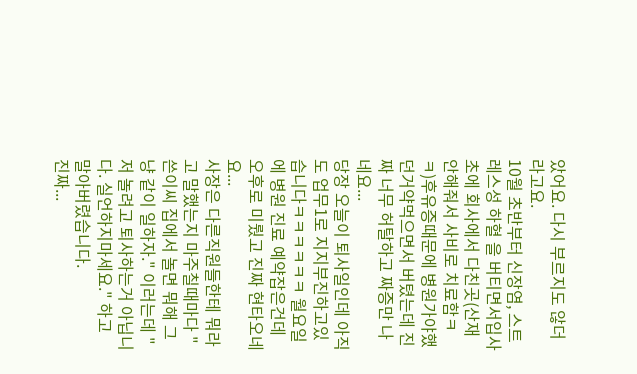았어요. 다시 부르지도 않더라고요.
10월 초반부터 신장염, 스트레스성 하혈 을 버티면서입사 초에 회사에서 다친곳(산재 안해줘서 사비로 치료함ㅋㅋ)후유증때문에 병원가야했던거약먹으면서 버텼는데 진짜 너무 허탈하고 짜증만 나네요...
당장 오늘이 퇴사일인데 아직도 업무1로 지지부진하고있습니다ㅋㅋㅋㅋㅋㅋ 월요일에 병원 진료 예약잡은건데 오후로 미뤘고 진짜 현타오네요...
사장은 다른직원들한테 뭐라고 말했는지 마주칠때마다 "쓴이씨 집에서 놀면 뭐해 그냥 같이 일하자." 이러는데 "저 놀려고 퇴사하는거 아닙니다. 실언하지마세요." 하고 말아버렸습니다.
진짜...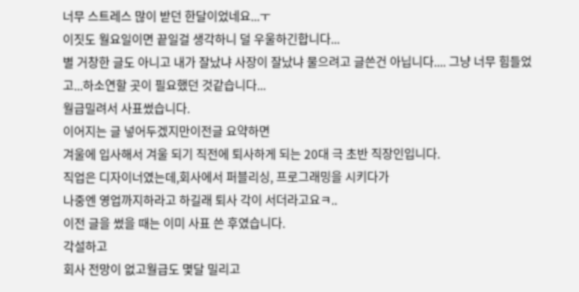너무 스트레스 많이 받던 한달이었네요...ㅜ
이짓도 월요일이면 끝일걸 생각하니 덜 우울하긴합니다...
별 거창한 글도 아니고 내가 잘났냐 사장이 잘났냐 물으려고 글쓴건 아닙니다.... 그냥 너무 힘들었고...하소연할 곳이 필요했던 것같습니다...
월급밀려서 사표썼습니다.
이어지는 글 넣어두겠지만이전글 요약하면
겨울에 입사해서 겨울 되기 직전에 퇴사하게 되는 20대 극 초반 직장인입니다.
직업은 디자이너였는데,회사에서 퍼블리싱, 프로그래밍을 시키다가
나중엔 영업까지하라고 하길래 퇴사 각이 서더라고요ㅋ..
이전 글을 썼을 때는 이미 사표 쓴 후였습니다.
각설하고
회사 전망이 없고월급도 몇달 밀리고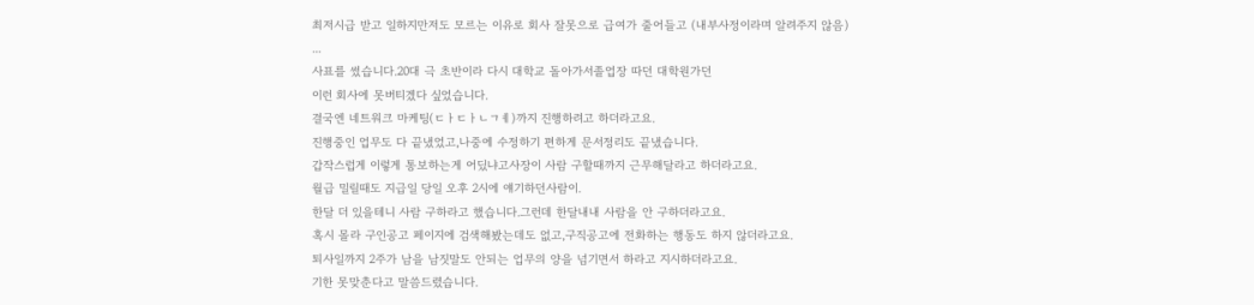최저시급 받고 일하지만저도 모르는 이유로 회사 잘못으로 급여가 줄어들고 (내부사정이라며 알려주지 않음)
...
사표를 썼습니다.20대 극 초반이라 다시 대학교 돌아가서졸업장 따던 대학원가던
이런 회사에 못버티겠다 싶었습니다.
결국엔 네트워크 마케팅(ㄷㅏㄷㅏㄴㄱㅖ)까지 진행하려고 하더라고요.
진행중인 업무도 다 끝냈었고,나중에 수정하기 편하게 문서정리도 끝냈습니다.
갑작스럽게 이렇게 통보하는게 어딨냐고사장이 사람 구할때까지 근무해달라고 하더라고요.
월급 밀릴때도 지급일 당일 오후 2시에 얘기하던사람이.
한달 더 있을테니 사람 구하라고 했습니다.그런데 한달내내 사람을 안 구하더라고요.
혹시 몰라 구인공고 페이지에 검색해봤는데도 없고,구직공고에 전화하는 행동도 하지 않더라고요.
퇴사일까지 2주가 남을 남짓말도 안되는 업무의 양을 넘기면서 하라고 지시하더라고요.
기한 못맞춘다고 말씀드렸습니다.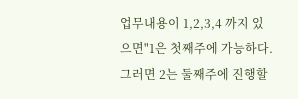업무내용이 1,2,3,4 까지 있으면"1은 첫째주에 가능하다.그러면 2는 둘째주에 진행할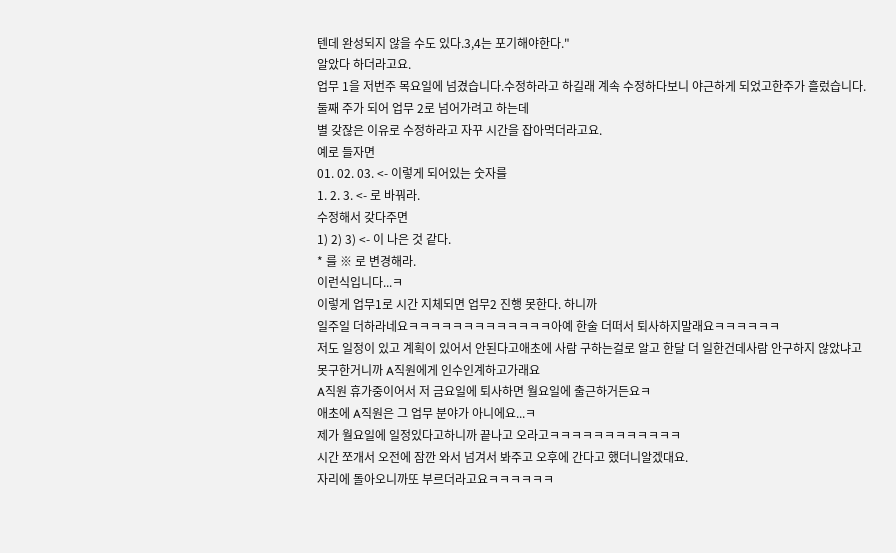텐데 완성되지 않을 수도 있다.3,4는 포기해야한다."
알았다 하더라고요.
업무 1을 저번주 목요일에 넘겼습니다.수정하라고 하길래 계속 수정하다보니 야근하게 되었고한주가 흘렀습니다.
둘째 주가 되어 업무 2로 넘어가려고 하는데
별 갖잖은 이유로 수정하라고 자꾸 시간을 잡아먹더라고요.
예로 들자면
01. 02. 03. <- 이렇게 되어있는 숫자를
1. 2. 3. <- 로 바꿔라.
수정해서 갖다주면
1) 2) 3) <- 이 나은 것 같다.
* 를 ※ 로 변경해라.
이런식입니다...ㅋ
이렇게 업무1로 시간 지체되면 업무2 진행 못한다. 하니까
일주일 더하라네요ㅋㅋㅋㅋㅋㅋㅋㅋㅋㅋㅋㅋㅋ아예 한술 더떠서 퇴사하지말래요ㅋㅋㅋㅋㅋㅋ
저도 일정이 있고 계획이 있어서 안된다고애초에 사람 구하는걸로 알고 한달 더 일한건데사람 안구하지 않았냐고
못구한거니까 A직원에게 인수인계하고가래요
A직원 휴가중이어서 저 금요일에 퇴사하면 월요일에 출근하거든요ㅋ
애초에 A직원은 그 업무 분야가 아니에요...ㅋ
제가 월요일에 일정있다고하니까 끝나고 오라고ㅋㅋㅋㅋㅋㅋㅋㅋㅋㅋㅋㅋ
시간 쪼개서 오전에 잠깐 와서 넘겨서 봐주고 오후에 간다고 했더니알겠대요.
자리에 돌아오니까또 부르더라고요ㅋㅋㅋㅋㅋㅋ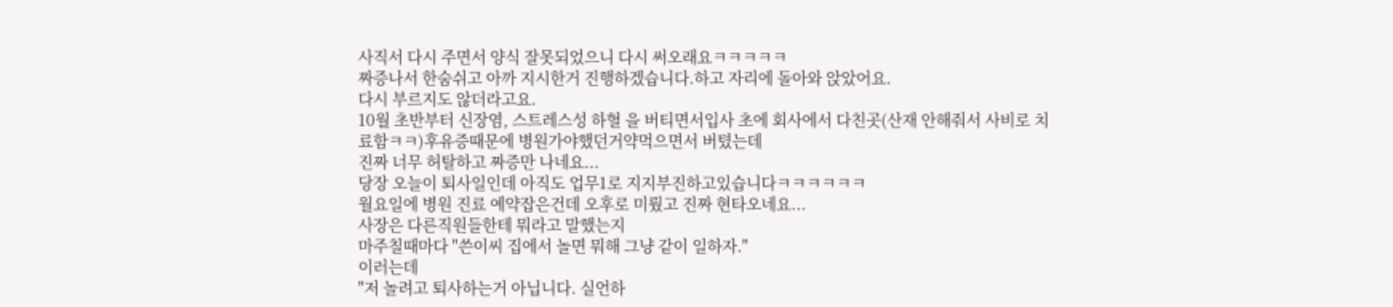사직서 다시 주면서 양식 잘못되었으니 다시 써오래요ㅋㅋㅋㅋㅋ
짜증나서 한숨쉬고 아까 지시한거 진행하겠습니다.하고 자리에 돌아와 앉았어요.
다시 부르지도 않더라고요.
10월 초반부터 신장염, 스트레스성 하혈 을 버티면서입사 초에 회사에서 다친곳(산재 안해줘서 사비로 치료함ㅋㅋ)후유증때문에 병원가야했던거약먹으면서 버텼는데
진짜 너무 허탈하고 짜증만 나네요...
당장 오늘이 퇴사일인데 아직도 업무1로 지지부진하고있습니다ㅋㅋㅋㅋㅋㅋ
월요일에 병원 진료 예약잡은건데 오후로 미뤘고 진짜 현타오네요...
사장은 다른직원들한테 뭐라고 말했는지
마주칠때마다 "쓴이씨 집에서 놀면 뭐해 그냥 같이 일하자."
이러는데
"저 놀려고 퇴사하는거 아닙니다. 실언하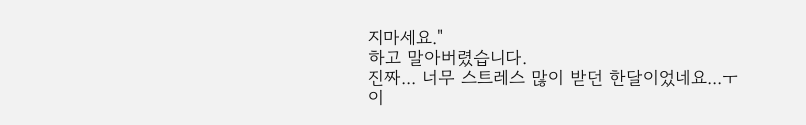지마세요."
하고 말아버렸습니다.
진짜... 너무 스트레스 많이 받던 한달이었네요...ㅜ
이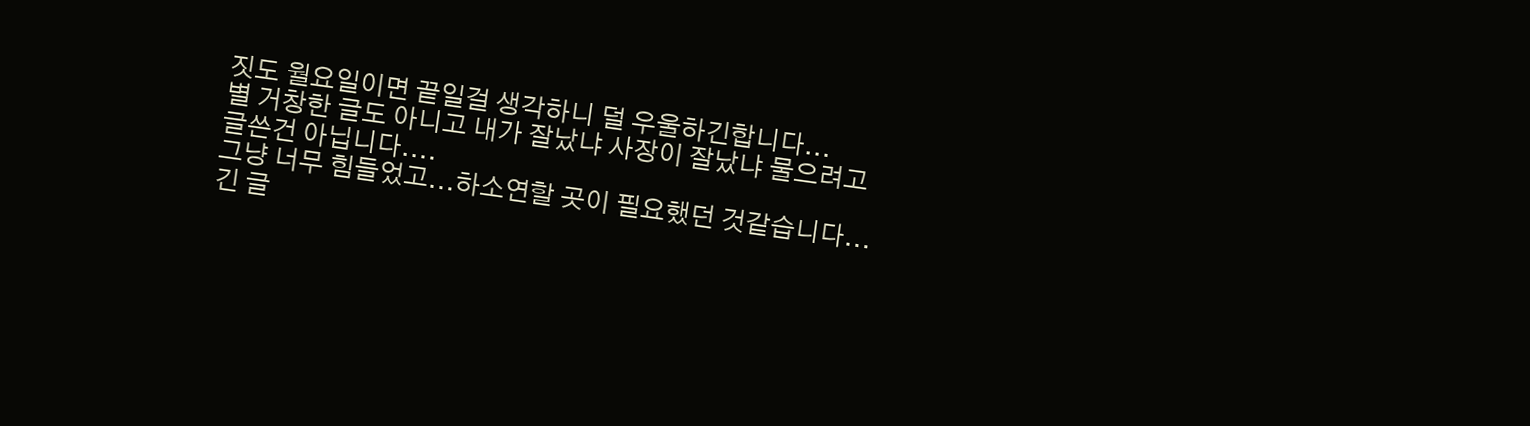짓도 월요일이면 끝일걸 생각하니 덜 우울하긴합니다...
별 거창한 글도 아니고 내가 잘났냐 사장이 잘났냐 물으려고 글쓴건 아닙니다....
그냥 너무 힘들었고...하소연할 곳이 필요했던 것같습니다...
긴 글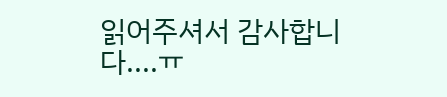읽어주셔서 감사합니다....ㅠ